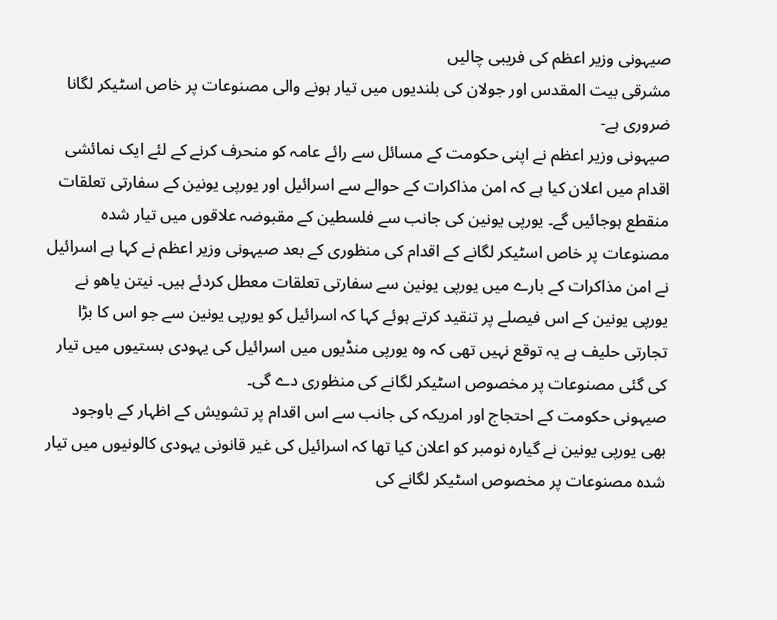صیہونی وزیر اعظم کی فریبی چالیں
مشرقی بیت المقدس اور جولان کی بلندیوں میں تیار ہونے والی مصنوعات پر خاص اسٹیکر لگانا ضروری ہے-
صیہونی وزیر اعظم نے اپنی حکومت کے مسائل سے رائے عامہ کو منحرف کرنے کے لئے ایک نمائشی اقدام میں اعلان کیا ہے کہ امن مذاکرات کے حوالے سے اسرائیل اور یورپی یونین کے سفارتی تعلقات منقطع ہوجائیں گے۔ یورپی یونین کی جانب سے فلسطین کے مقبوضہ علاقوں میں تیار شدہ مصنوعات پر خاص اسٹیکر لگانے کے اقدام کی منظوری کے بعد صیہونی وزیر اعظم نے کہا ہے اسرائیل نے امن مذاکرات کے بارے میں یورپی یونین سے سفارتی تعلقات معطل کردئے ہیں۔ نیتن یاھو نے یورپی یونین کے اس فیصلے پر تنقید کرتے ہوئے کہا کہ اسرائیل کو یورپی یونین سے جو اس کا بڑا تجارتی حلیف ہے یہ توقع نہیں تھی کہ وہ یورپی منڈیوں میں اسرائیل کی یہودی بستیوں میں تیار کی گئی مصنوعات پر مخصوص اسٹیکر لگانے کی منظوری دے گی۔
صیہونی حکومت کے احتجاج اور امریکہ کی جانب سے اس اقدام پر تشویش کے اظہار کے باوجود بھی یورپی یونین نے گیارہ نومبر کو اعلان کیا تھا کہ اسرائیل کی غیر قانونی یہودی کالونیوں میں تیار شدہ مصنوعات پر مخصوص اسٹیکر لگانے کی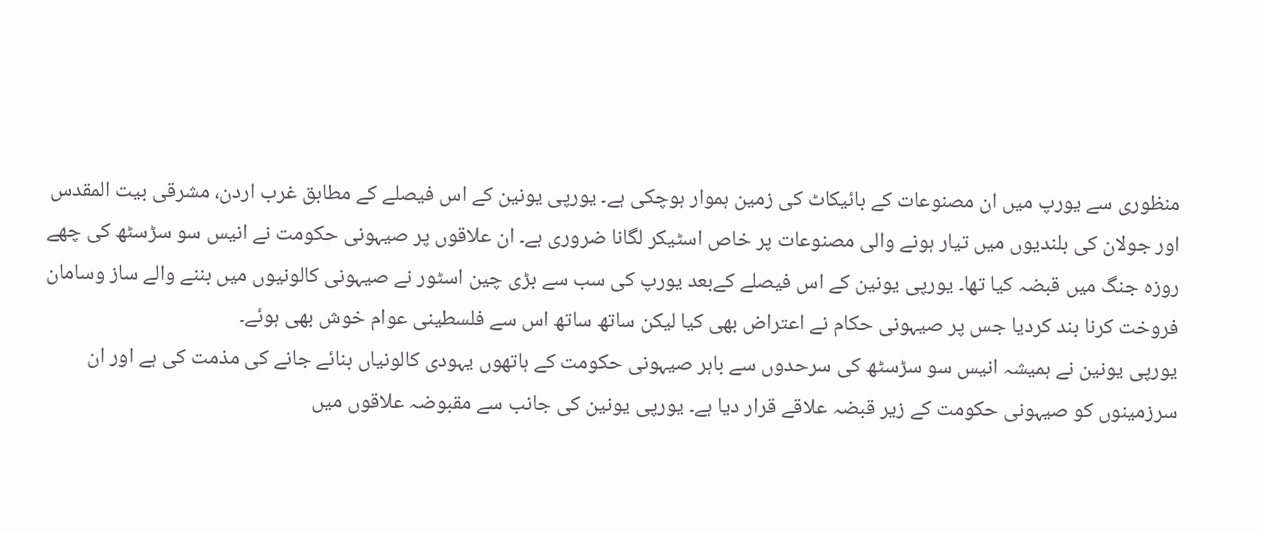منظوری سے یورپ میں ان مصنوعات کے بائیکاٹ کی زمین ہموار ہوچکی ہے۔ یورپی یونین کے اس فیصلے کے مطابق غرب اردن، مشرقی بیت المقدس اور جولان کی بلندیوں میں تیار ہونے والی مصنوعات پر خاص اسٹیکر لگانا ضروری ہے۔ ان علاقوں پر صیہونی حکومت نے انیس سو سڑسٹھ کی چھے روزہ جنگ میں قبضہ کیا تھا۔ یورپی یونین کے اس فیصلے کےبعد یورپ کی سب سے بڑی چین اسٹور نے صیہونی کالونیوں میں بننے والے ساز وسامان فروخت کرنا بند کردیا جس پر صیہونی حکام نے اعتراض بھی کیا لیکن ساتھ ساتھ اس سے فلسطینی عوام خوش بھی ہوئے۔
یورپی یونین نے ہمیشہ انیس سو سڑسٹھ کی سرحدوں سے باہر صیہونی حکومت کے ہاتھوں یہودی کالونیاں بنائے جانے کی مذمت کی ہے اور ان سرزمینوں کو صیہونی حکومت کے زیر قبضہ علاقے قرار دیا ہے۔ یورپی یونین کی جانب سے مقبوضہ علاقوں میں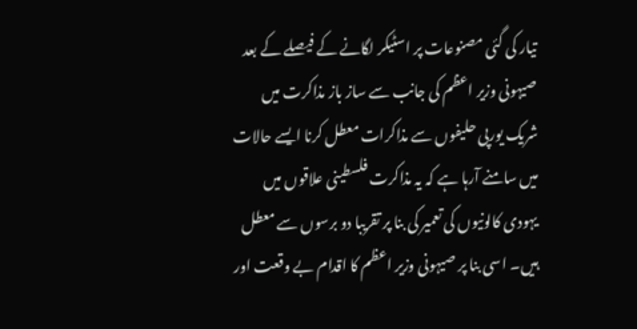تیار کی گئی مصنوعات پر اسٹیکر لگانے کے فیصلے کے بعد صیہونی وزیر اعظم کی جانب سے ساز باز مذاکرت میں شریک یورپی حلیفوں سے مذاکرات معطل کرنا ایسے حالات میں سامنے آرہا ہے کہ یہ مذاکرت فلسطینی علاقوں میں یہودی کالونیوں کی تعمیر کی بنا پر تقریبا دو برسوں سے معطل ہیں۔ اسی بنا پر صیہونی وزیر اعظم کا اقدام بے وقعت اور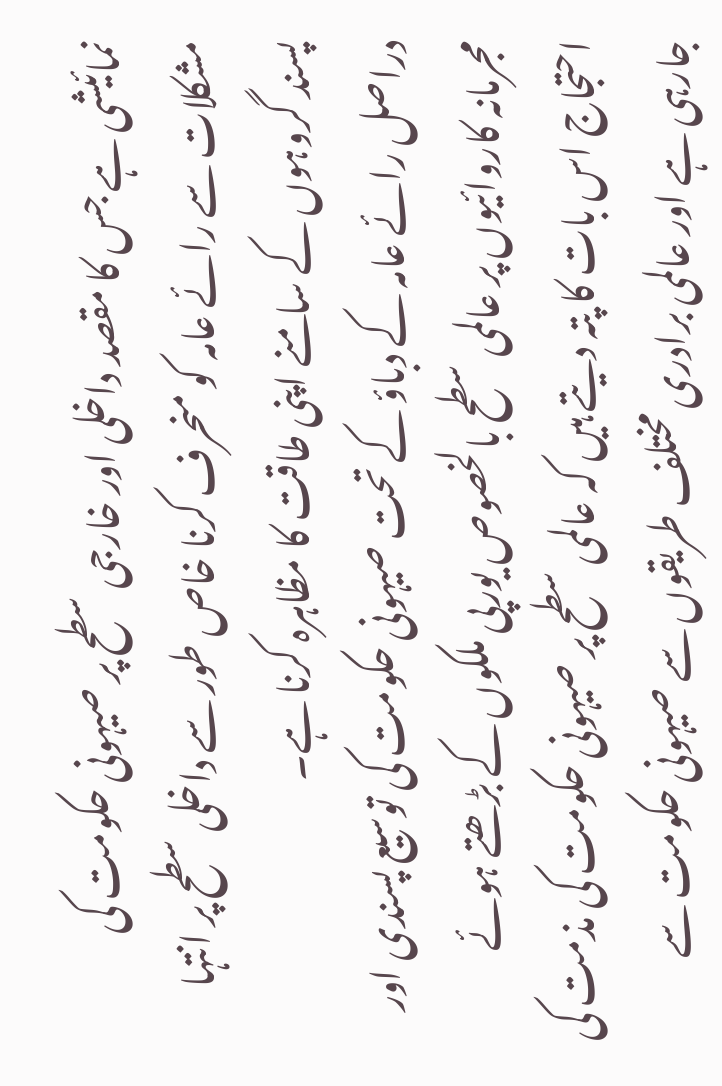نمائیشی ہے جس کا مقصد داخلی اور خارجی سطح پر صیہونی حکومت کی مشکلات سے رائے عامہ کو منحرف کرنا خاص طور سے داخلی سطح پر انتہا پسند گروہوں کے سامنے اپنی طاقت کا مظاہرہ کرنا ہے۔
دراصل رائے عامہ کے دباؤ کے تحت صیہونی حکومت کی توسیع پسندی اور مجرمانہ کاروائیوں پر عالمی سطح بالخصوص یورپی ملکوں کے بڑھتے ہوئے احتجاج اس بات کا پتہ دیتے ہیں کہ عالمی سطح پر صیہونی حکومت کی مذمت کی جارہی ہے اور عالمی برادری مختلف طریقوں سے صیہونی حکومت سے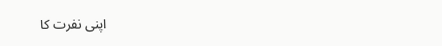اپنی نفرت کا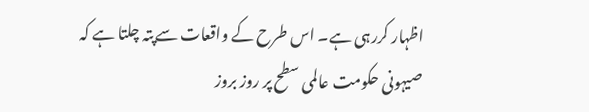اظہار کررہی ہے۔ اس طرح کے واقعات سےپتہ چلتا ہے کہ صیہونی حکومت عالمی سطح پر روز بروز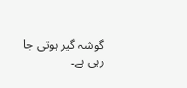گوشہ گیر ہوتی جا رہی ہے۔